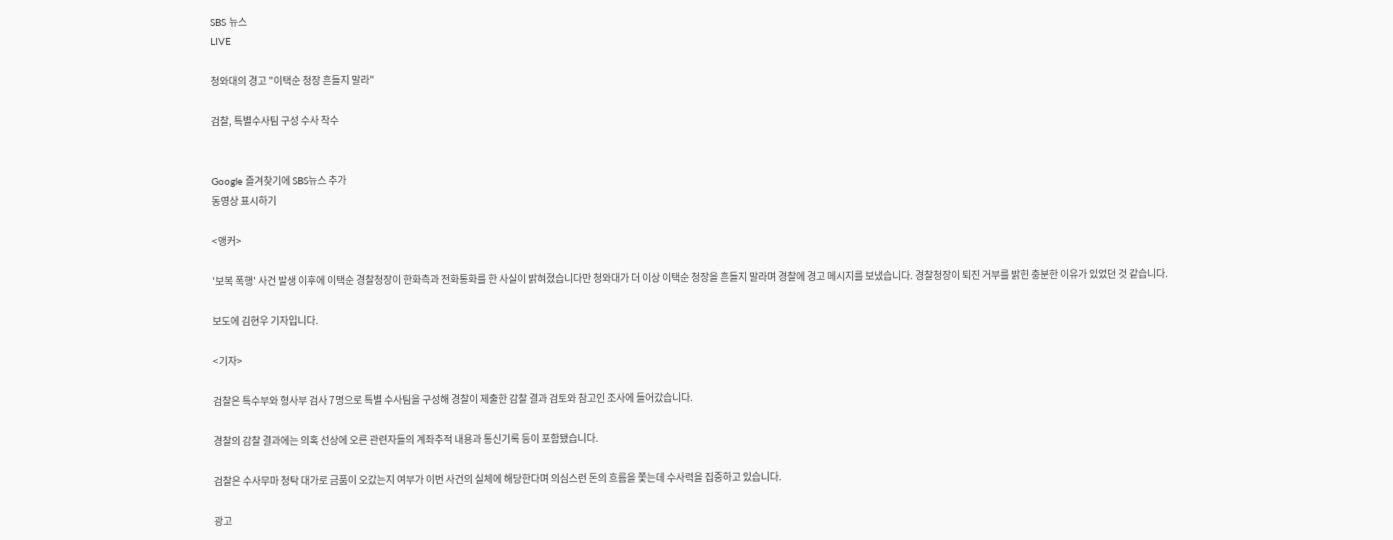SBS 뉴스
LIVE

청와대의 경고 "이택순 청장 흔들지 말라"

검찰, 특별수사팀 구성 수사 착수


Google 즐겨찾기에 SBS뉴스 추가
동영상 표시하기

<앵커>

'보복 폭행' 사건 발생 이후에 이택순 경찰청장이 한화측과 전화통화를 한 사실이 밝혀졌습니다만 청와대가 더 이상 이택순 청장을 흔들지 말라며 경찰에 경고 메시지를 보냈습니다. 경찰청장이 퇴진 거부를 밝힌 충분한 이유가 있었던 것 같습니다.

보도에 김현우 기자입니다.

<기자>

검찰은 특수부와 형사부 검사 7명으로 특별 수사팀을 구성해 경찰이 제출한 감찰 결과 검토와 참고인 조사에 들어갔습니다.

경찰의 감찰 결과에는 의혹 선상에 오른 관련자들의 계좌추적 내용과 통신기록 등이 포함됐습니다.

검찰은 수사무마 청탁 대가로 금품이 오갔는지 여부가 이번 사건의 실체에 해당한다며 의심스런 돈의 흐름을 쫓는데 수사력을 집중하고 있습니다.

광고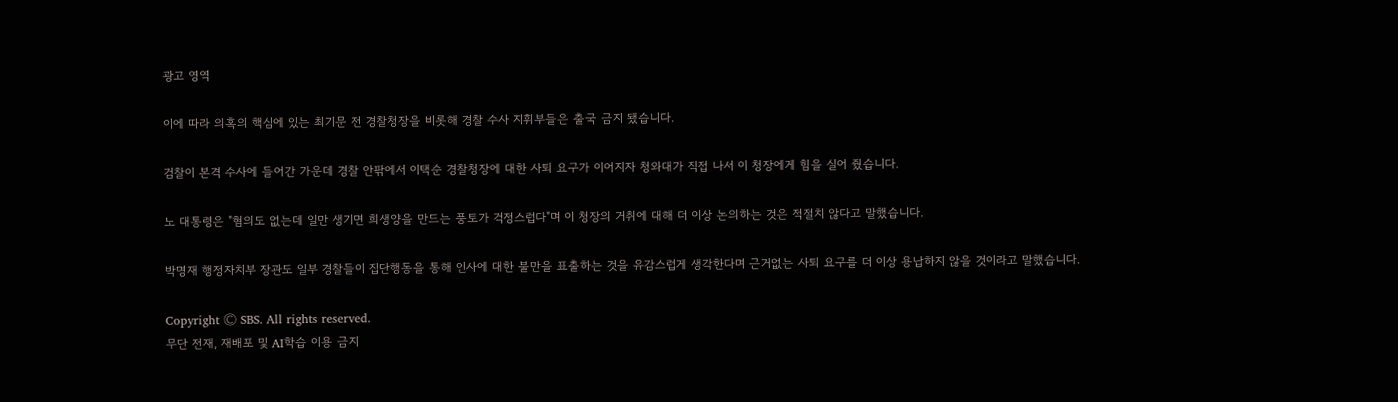광고 영역

이에 따라 의혹의 핵심에 있는 최기문 전 경찰청장을 비롯해 경찰 수사 지휘부들은 출국 금지 됐습니다.

검찰이 본격 수사에 들어간 가운데 경찰 안팎에서 이택순 경찰청장에 대한 사퇴 요구가 이어지자 청와대가 직접 나서 이 청장에게 힘을 실어 줬습니다.

노 대통령은 "혐의도 없는데 일만 생기면 희생양을 만드는 풍토가 걱정스럽다"며 이 청장의 거취에 대해 더 이상 논의하는 것은 적절치 않다고 말했습니다.

박명재 행정자치부 장관도 일부 경찰들이 집단행동을 통해 인사에 대한 불만을 표출하는 것을 유감스럽게 생각한다며 근거없는 사퇴 요구를 더 이상 용납하지 않을 것이라고 말했습니다.

Copyright Ⓒ SBS. All rights reserved.
무단 전재, 재배포 및 AI학습 이용 금지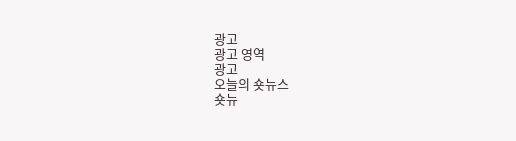광고
광고 영역
광고
오늘의 숏뉴스
숏뉴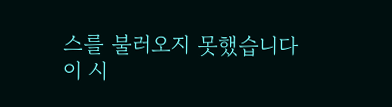스를 불러오지 못했습니다
이 시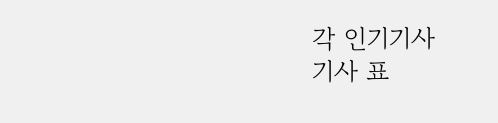각 인기기사
기사 표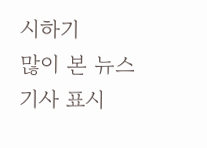시하기
많이 본 뉴스
기사 표시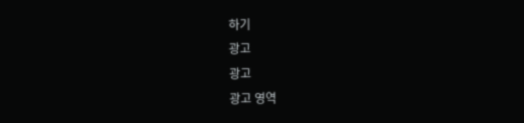하기
광고
광고
광고 영역